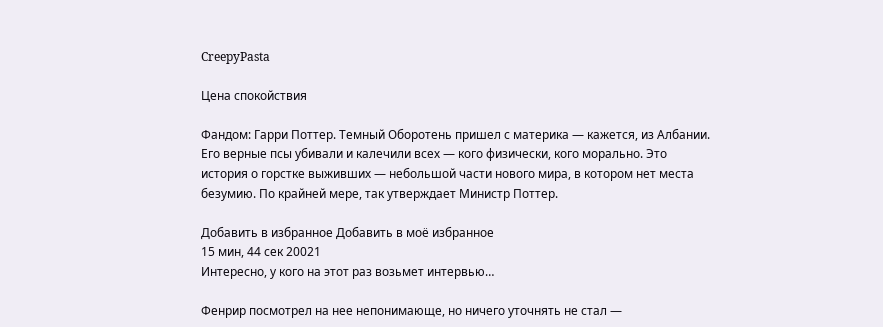CreepyPasta

Цена спокойствия

Фандом: Гарри Поттер. Темный Оборотень пришел с материка — кажется, из Албании. Его верные псы убивали и калечили всех — кого физически, кого морально. Это история о горстке выживших — небольшой части нового мира, в котором нет места безумию. По крайней мере, так утверждает Министр Поттер.

Добавить в избранное Добавить в моё избранное
15 мин, 44 сек 20021
Интересно, у кого на этот раз возьмет интервью…

Фенрир посмотрел на нее непонимающе, но ничего уточнять не стал —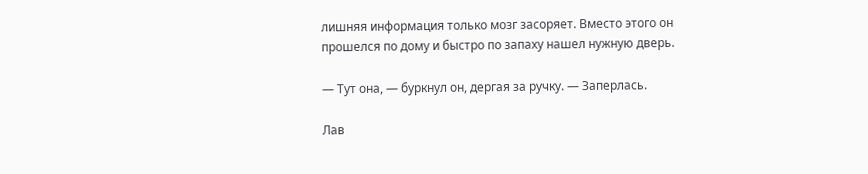лишняя информация только мозг засоряет. Вместо этого он прошелся по дому и быстро по запаху нашел нужную дверь.

— Тут она, — буркнул он, дергая за ручку. — Заперлась.

Лав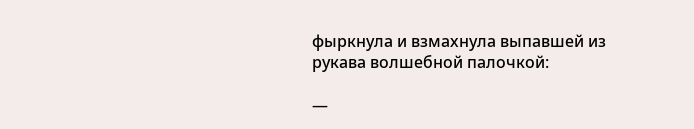фыркнула и взмахнула выпавшей из рукава волшебной палочкой:

—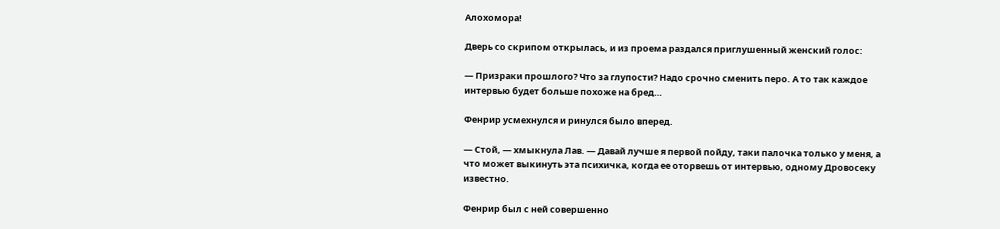Алохомора!

Дверь со скрипом открылась, и из проема раздался приглушенный женский голос:

— Призраки прошлого? Что за глупости? Надо срочно сменить перо. А то так каждое интервью будет больше похоже на бред…

Фенрир усмехнулся и ринулся было вперед.

— Стой, — хмыкнула Лав. — Давай лучше я первой пойду, таки палочка только у меня, а что может выкинуть эта психичка, когда ее оторвешь от интервью, одному Дровосеку известно.

Фенрир был с ней совершенно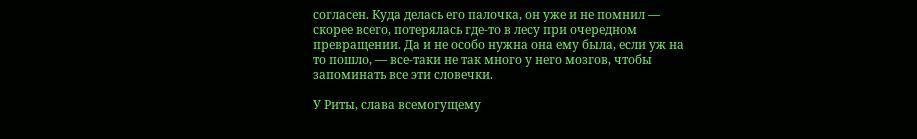согласен. Куда делась его палочка, он уже и не помнил — скорее всего, потерялась где-то в лесу при очередном превращении. Да и не особо нужна она ему была, если уж на то пошло, — все-таки не так много у него мозгов, чтобы запоминать все эти словечки.

У Риты, слава всемогущему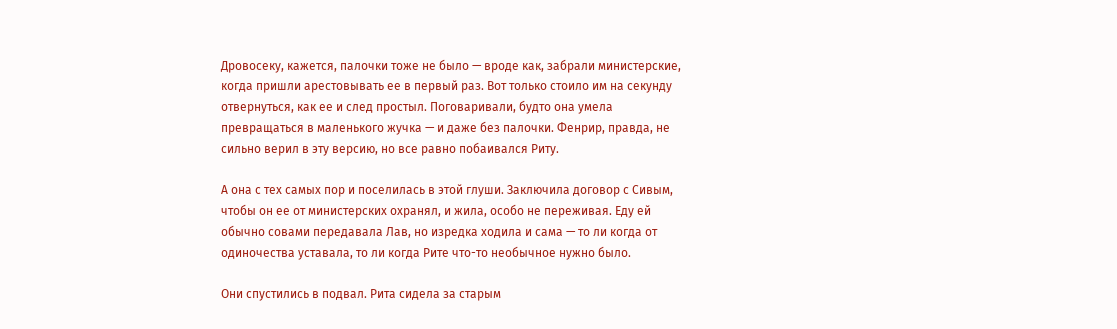Дровосеку, кажется, палочки тоже не было — вроде как, забрали министерские, когда пришли арестовывать ее в первый раз. Вот только стоило им на секунду отвернуться, как ее и след простыл. Поговаривали, будто она умела превращаться в маленького жучка — и даже без палочки. Фенрир, правда, не сильно верил в эту версию, но все равно побаивался Риту.

А она с тех самых пор и поселилась в этой глуши. Заключила договор с Сивым, чтобы он ее от министерских охранял, и жила, особо не переживая. Еду ей обычно совами передавала Лав, но изредка ходила и сама — то ли когда от одиночества уставала, то ли когда Рите что-то необычное нужно было.

Они спустились в подвал. Рита сидела за старым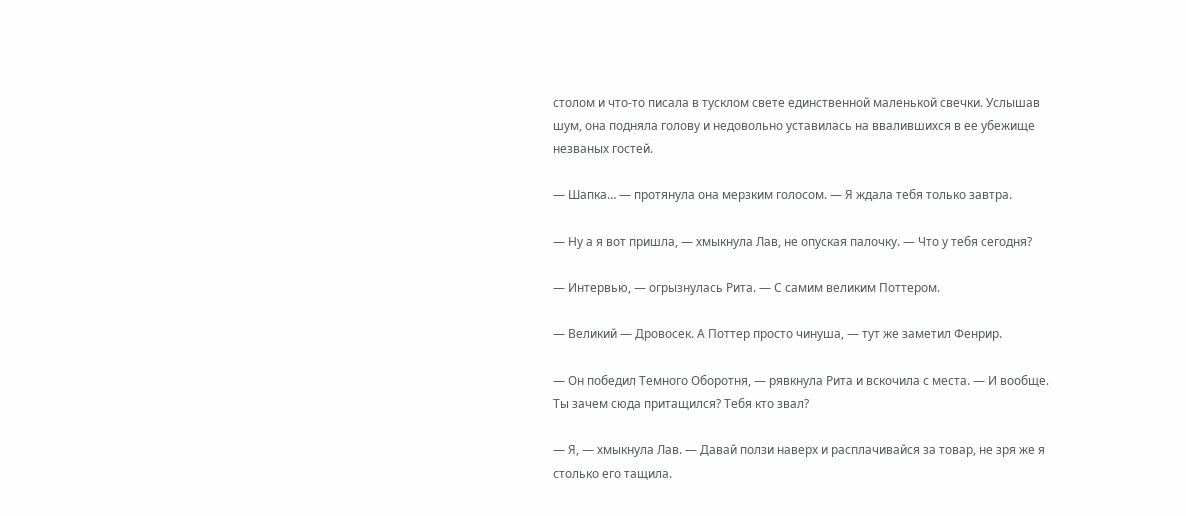столом и что-то писала в тусклом свете единственной маленькой свечки. Услышав шум, она подняла голову и недовольно уставилась на ввалившихся в ее убежище незваных гостей.

— Шапка… — протянула она мерзким голосом. — Я ждала тебя только завтра.

— Ну а я вот пришла, — хмыкнула Лав, не опуская палочку. — Что у тебя сегодня?

— Интервью, — огрызнулась Рита. — С самим великим Поттером.

— Великий — Дровосек. А Поттер просто чинуша, — тут же заметил Фенрир.

— Он победил Темного Оборотня, — рявкнула Рита и вскочила с места. — И вообще. Ты зачем сюда притащился? Тебя кто звал?

— Я, — хмыкнула Лав. — Давай ползи наверх и расплачивайся за товар, не зря же я столько его тащила.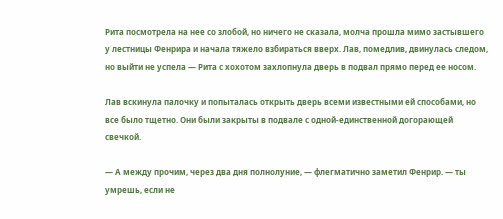Рита посмотрела на нее со злобой, но ничего не сказала, молча прошла мимо застывшего у лестницы Фенрира и начала тяжело взбираться вверх. Лав, помедлив, двинулась следом, но выйти не успела — Рита с хохотом захлопнула дверь в подвал прямо перед ее носом.

Лав вскинула палочку и попыталась открыть дверь всеми известными ей способами, но все было тщетно. Они были закрыты в подвале с одной-единственной догорающей свечкой.

— А между прочим, через два дня полнолуние, — флегматично заметил Фенрир. — ты умрешь, если не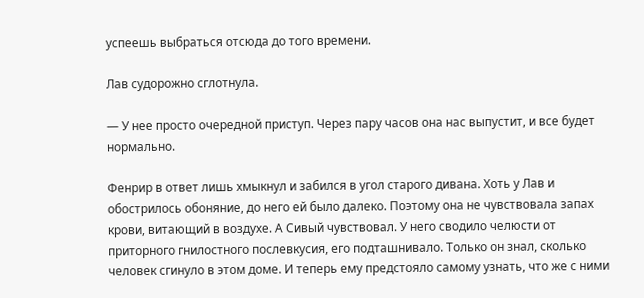успеешь выбраться отсюда до того времени.

Лав судорожно сглотнула.

— У нее просто очередной приступ. Через пару часов она нас выпустит, и все будет нормально.

Фенрир в ответ лишь хмыкнул и забился в угол старого дивана. Хоть у Лав и обострилось обоняние, до него ей было далеко. Поэтому она не чувствовала запах крови, витающий в воздухе. А Сивый чувствовал. У него сводило челюсти от приторного гнилостного послевкусия, его подташнивало. Только он знал, сколько человек сгинуло в этом доме. И теперь ему предстояло самому узнать, что же с ними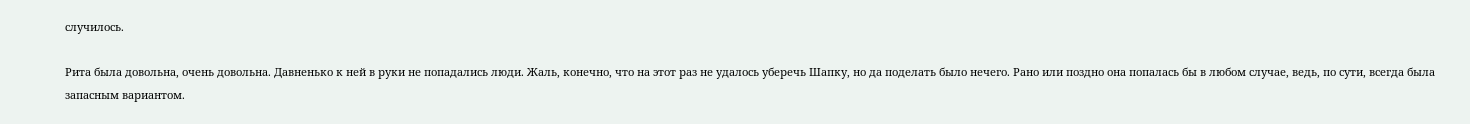случилось.

Рита была довольна, очень довольна. Давненько к ней в руки не попадались люди. Жаль, конечно, что на этот раз не удалось уберечь Шапку, но да поделать было нечего. Рано или поздно она попалась бы в любом случае, ведь, по сути, всегда была запасным вариантом.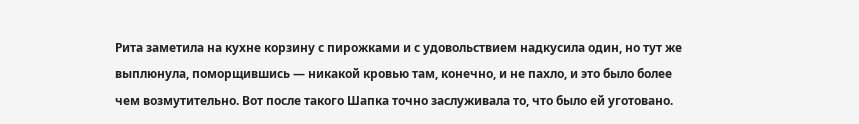Рита заметила на кухне корзину с пирожками и с удовольствием надкусила один, но тут же выплюнула, поморщившись — никакой кровью там, конечно, и не пахло, и это было более чем возмутительно. Вот после такого Шапка точно заслуживала то, что было ей уготовано.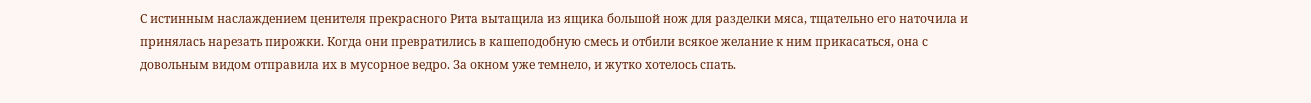С истинным наслаждением ценителя прекрасного Рита вытащила из ящика большой нож для разделки мяса, тщательно его наточила и принялась нарезать пирожки. Когда они превратились в кашеподобную смесь и отбили всякое желание к ним прикасаться, она с довольным видом отправила их в мусорное ведро. За окном уже темнело, и жутко хотелось спать.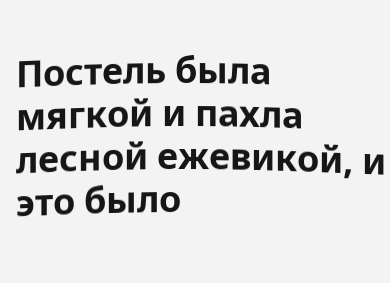Постель была мягкой и пахла лесной ежевикой, и это было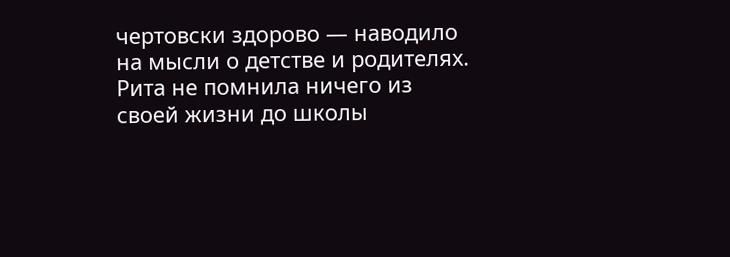чертовски здорово — наводило на мысли о детстве и родителях. Рита не помнила ничего из своей жизни до школы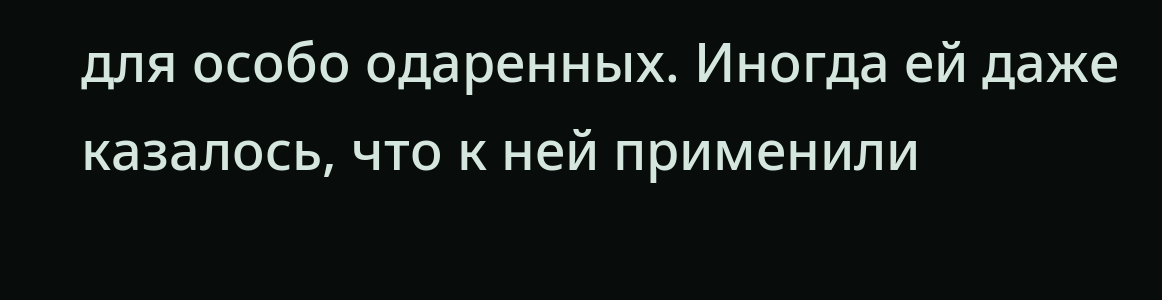для особо одаренных. Иногда ей даже казалось, что к ней применили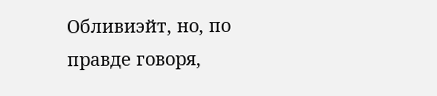Обливиэйт, но, по правде говоря,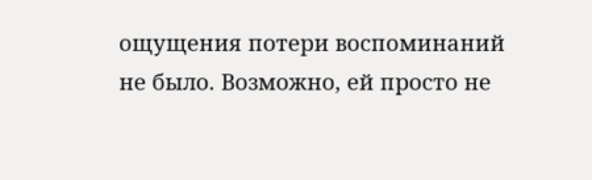ощущения потери воспоминаний не было. Возможно, ей просто не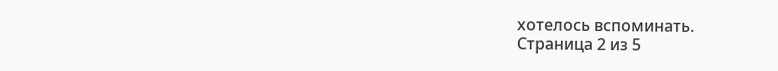хотелось вспоминать.
Страница 2 из 5